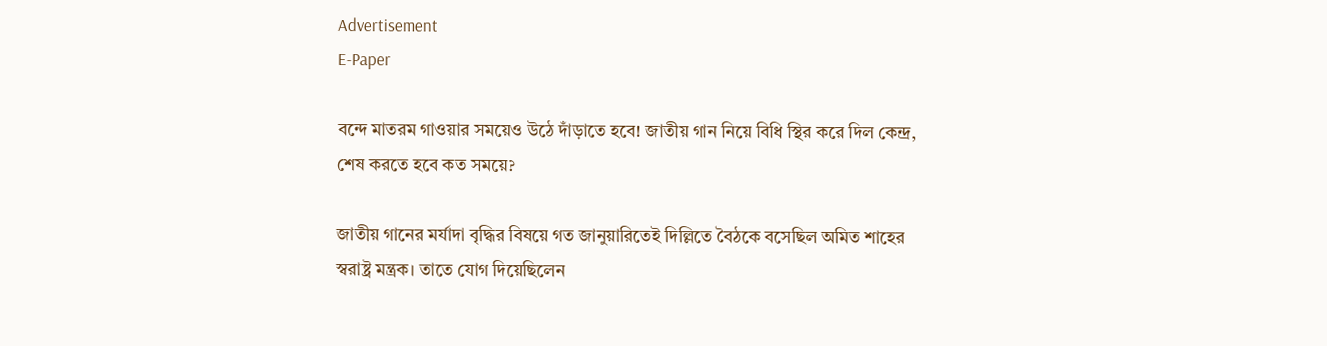Advertisement
E-Paper

বন্দে মাতরম গাওয়ার সময়েও উঠে দাঁড়াতে হবে! জাতীয় গান নিয়ে বিধি স্থির করে দিল কেন্দ্র, শেষ করতে হবে কত সময়ে?

জাতীয় গানের মর্যাদা বৃদ্ধির বিষয়ে গত জানুয়ারিতেই দিল্লিতে বৈঠকে বসেছিল অমিত শাহের স্বরাষ্ট্র মন্ত্রক। তাতে যোগ দিয়েছিলেন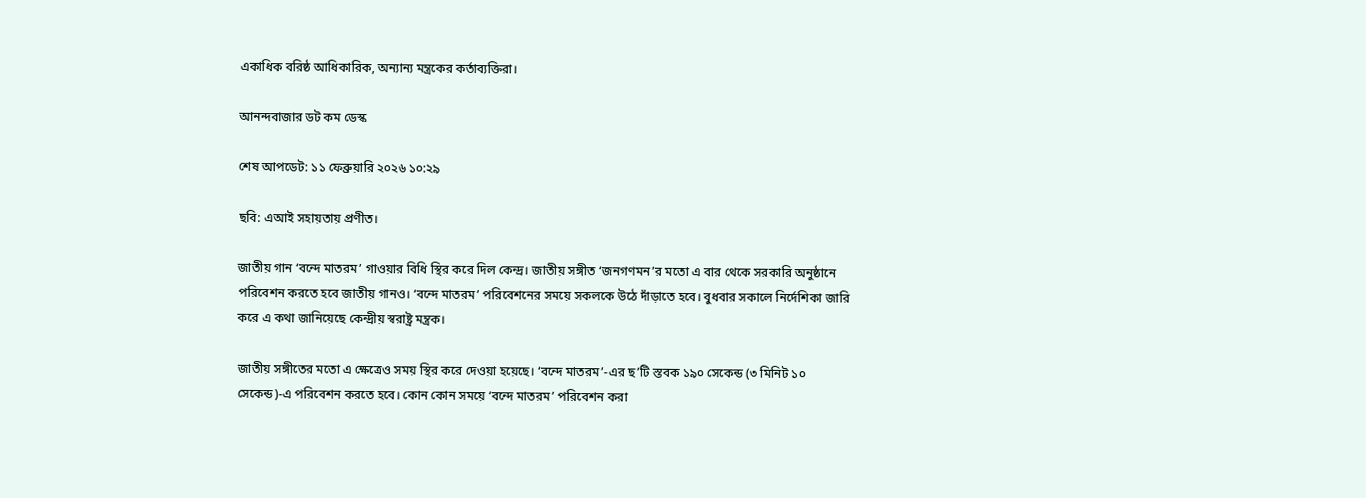একাধিক বরিষ্ঠ আধিকারিক, অন্যান্য মন্ত্রকের কর্তাব্যক্তিরা।

আনন্দবাজার ডট কম ডেস্ক

শেষ আপডেট: ১১ ফেব্রুয়ারি ২০২৬ ১০:২৯

ছবি: এআই সহায়তায় প্রণীত।

জাতীয় গান ‘বন্দে মাতরম’ গাওয়ার বিধি স্থির করে দিল কেন্দ্র। জাতীয় সঙ্গীত ‘জনগণমন’র মতো এ বার থেকে সরকারি অনুষ্ঠানে পরিবেশন করতে হবে জাতীয় গানও। ‘বন্দে মাতরম’ পরিবেশনের সময়ে সকলকে উঠে দাঁড়াতে হবে। বুধবার সকালে নির্দেশিকা জারি করে এ কথা জানিয়েছে কেন্দ্রীয় স্বরাষ্ট্র মন্ত্রক।

জাতীয় সঙ্গীতের মতো এ ক্ষেত্রেও সময় স্থির করে দেওয়া হয়েছে। ‘বন্দে মাতরম’-এর ছ’টি স্তবক ১৯০ সেকেন্ড (৩ মিনিট ১০ সেকেন্ড)-এ পরিবেশন করতে হবে। কোন কোন সময়ে ‘বন্দে মাতরম’ পরিবেশন করা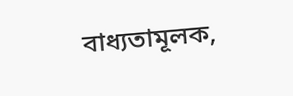বাধ্যতামূলক,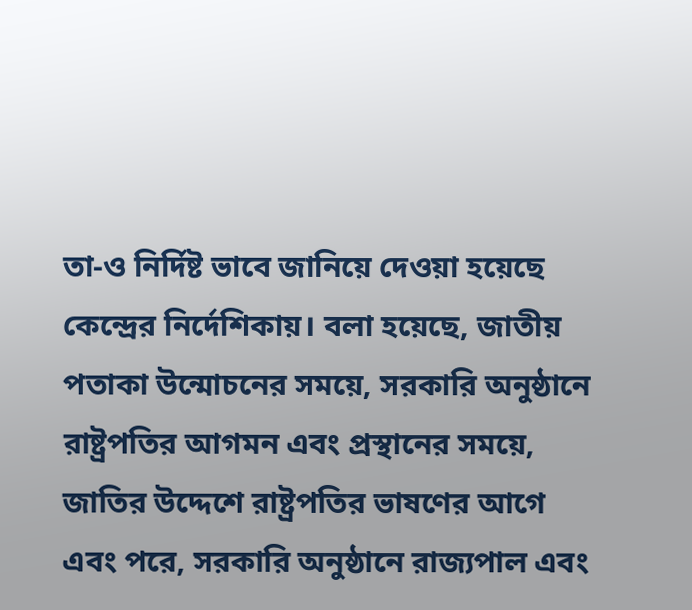তা-ও নির্দিষ্ট ভাবে জানিয়ে দেওয়া হয়েছে কেন্দ্রের নির্দেশিকায়। বলা হয়েছে, জাতীয় পতাকা উন্মোচনের সময়ে, সরকারি অনুষ্ঠানে রাষ্ট্রপতির আগমন এবং প্রস্থানের সময়ে, জাতির উদ্দেশে রাষ্ট্রপতির ভাষণের আগে এবং পরে, সরকারি অনুষ্ঠানে রাজ্যপাল এবং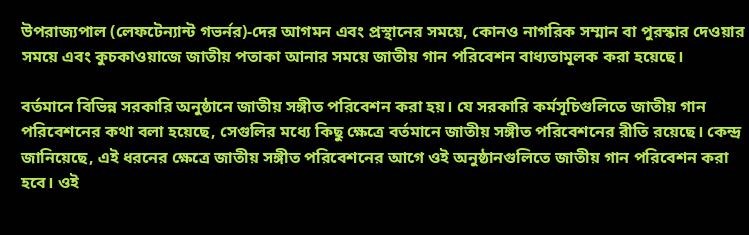উপরাজ্যপাল (লেফটেন্যান্ট গভর্নর)-দের আগমন এবং প্রস্থানের সময়ে, কোনও নাগরিক সম্মান বা পুরস্কার দেওয়ার সময়ে এবং কুচকাওয়াজে জাতীয় পতাকা আনার সময়ে জাতীয় গান পরিবেশন বাধ্যতামূলক করা হয়েছে।

বর্তমানে বিভিন্ন সরকারি অনুষ্ঠানে জাতীয় সঙ্গীত পরিবেশন করা হয়। যে সরকারি কর্মসূচিগুলিতে জাতীয় গান পরিবেশনের কথা বলা হয়েছে, সেগুলির মধ্যে কিছু ক্ষেত্রে বর্তমানে জাতীয় সঙ্গীত পরিবেশনের রীতি রয়েছে। কেন্দ্র জানিয়েছে, এই ধরনের ক্ষেত্রে জাতীয় সঙ্গীত পরিবেশনের আগে ওই অনুষ্ঠানগুলিতে জাতীয় গান পরিবেশন করা হবে। ওই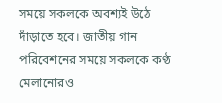সময়ে সকলকে অবশ্যই উঠে দাঁড়াতে হবে। জাতীয় গান পরিবেশনের সময়ে সকলকে কণ্ঠ মেলানোরও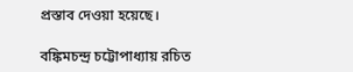প্রস্তাব দেওয়া হয়েছে।

বঙ্কিমচন্দ্র চট্টোপাধ্যায় রচিত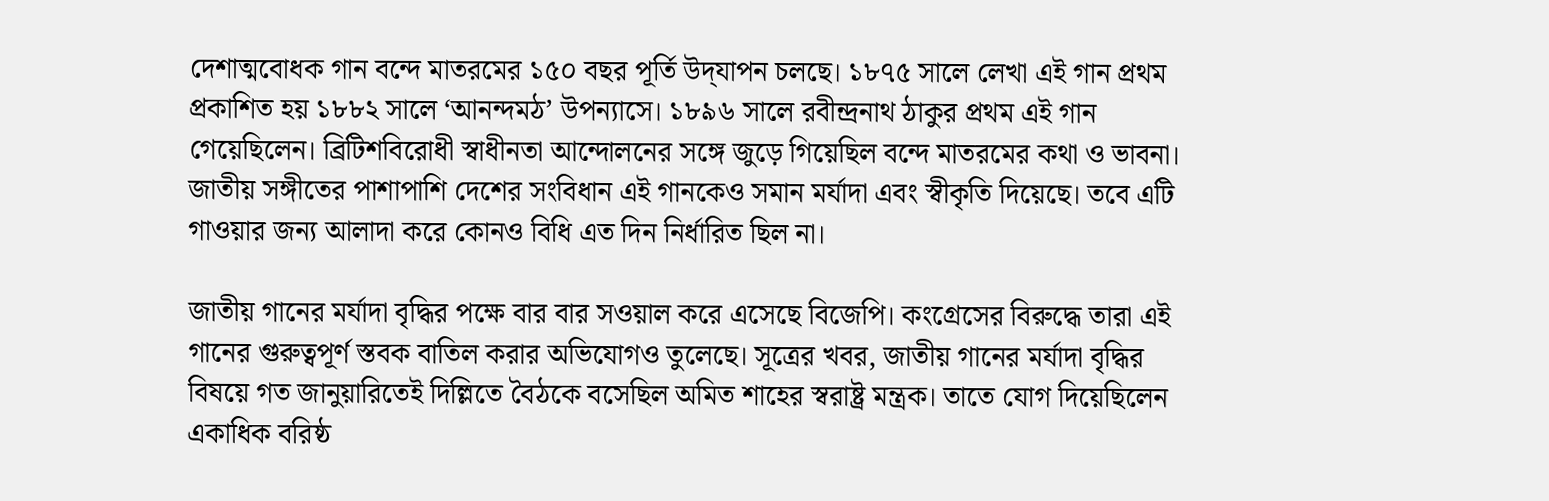দেশাত্মবোধক গান বন্দে মাতরমের ১৫০ বছর পূর্তি উদ্‌যাপন চলছে। ১৮৭৫ সালে লেখা এই গান প্রথম প্রকাশিত হয় ১৮৮২ সালে ‘আনন্দমঠ’ উপন্যাসে। ১৮৯৬ সালে রবীন্দ্রনাথ ঠাকুর প্রথম এই গান গেয়েছিলেন। ব্রিটিশবিরোধী স্বাধীনতা আন্দোলনের সঙ্গে জুড়ে গিয়েছিল বন্দে মাতরমের কথা ও ভাবনা। জাতীয় সঙ্গীতের পাশাপাশি দেশের সংবিধান এই গানকেও সমান মর্যাদা এবং স্বীকৃতি দিয়েছে। তবে এটি গাওয়ার জন্য আলাদা করে কোনও বিধি এত দিন নির্ধারিত ছিল না।

জাতীয় গানের মর্যাদা বৃদ্ধির পক্ষে বার বার সওয়াল করে এসেছে বিজেপি। কংগ্রেসের বিরুদ্ধে তারা এই গানের গুরুত্বপূর্ণ স্তবক বাতিল করার অভিযোগও তুলেছে। সূত্রের খবর, জাতীয় গানের মর্যাদা বৃদ্ধির বিষয়ে গত জানুয়ারিতেই দিল্লিতে বৈঠকে বসেছিল অমিত শাহের স্বরাষ্ট্র মন্ত্রক। তাতে যোগ দিয়েছিলেন একাধিক বরিষ্ঠ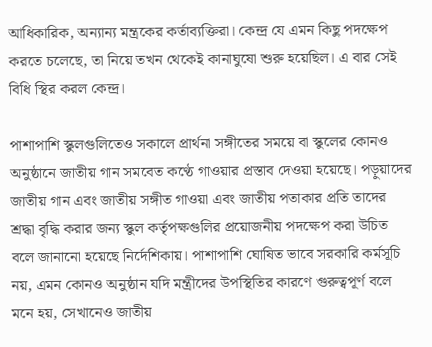আধিকারিক, অন্যান্য মন্ত্রকের কর্তাব্যক্তিরা। কেন্দ্র যে এমন কিছু পদক্ষেপ করতে চলেছে, তা নিয়ে তখন থেকেই কানাঘুষো শুরু হয়েছিল। এ বার সেই বিধি স্থির করল কেন্দ্র।

পাশাপাশি স্কুলগুলিতেও সকালে প্রার্থনা সঙ্গীতের সময়ে বা স্কুলের কোনও অনুষ্ঠানে জাতীয় গান সমবেত কণ্ঠে গাওয়ার প্রস্তাব দেওয়া হয়েছে। পড়ুয়াদের জাতীয় গান এবং জাতীয় সঙ্গীত গাওয়া এবং জাতীয় পতাকার প্রতি তাদের শ্রদ্ধা বৃদ্ধি করার জন্য স্কুল কর্তৃপক্ষগুলির প্রয়োজনীয় পদক্ষেপ করা উচিত বলে জানানো হয়েছে নির্দেশিকায়। পাশাপাশি ঘোষিত ভাবে সরকারি কর্মসূচি নয়, এমন কোনও অনুষ্ঠান যদি মন্ত্রীদের উপস্থিতির কারণে গুরুত্বপূর্ণ বলে মনে হয়, সেখানেও জাতীয়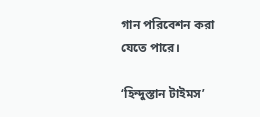গান পরিবেশন করা যেতে পারে।

‘হিন্দুস্তান টাইমস’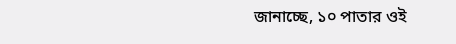জানাচ্ছে, ১০ পাতার ওই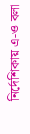নির্দেশিকায় এ-ও বলা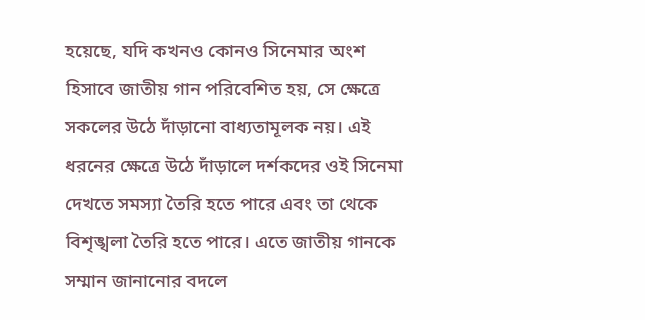হয়েছে, যদি কখনও কোনও সিনেমার অংশ হিসাবে জাতীয় গান পরিবেশিত হয়, সে ক্ষেত্রে সকলের উঠে দাঁড়ানো বাধ্যতামূলক নয়। এই ধরনের ক্ষেত্রে উঠে দাঁড়ালে দর্শকদের ওই সিনেমা দেখতে সমস্যা তৈরি হতে পারে এবং তা থেকে বিশৃঙ্খলা তৈরি হতে পারে। এতে জাতীয় গানকে সম্মান জানানোর বদলে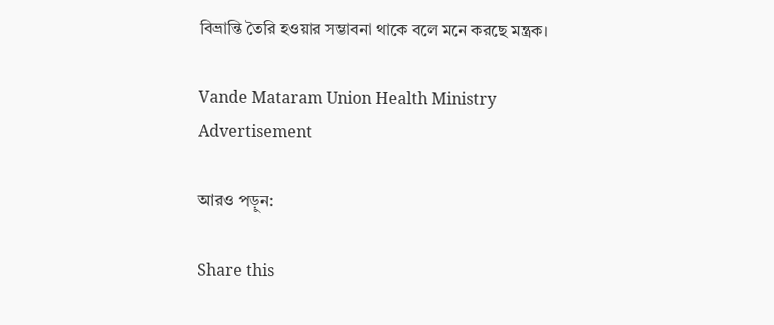বিভ্রান্তি তৈরি হওয়ার সম্ভাবনা থাকে বলে মনে করছে মন্ত্রক।

Vande Mataram Union Health Ministry
Advertisement

আরও পড়ুন:

Share this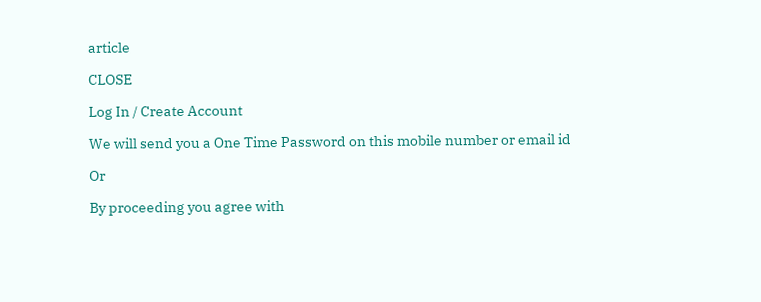article

CLOSE

Log In / Create Account

We will send you a One Time Password on this mobile number or email id

Or

By proceeding you agree with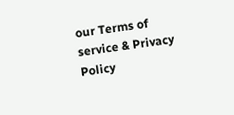our Terms of service & Privacy Policy